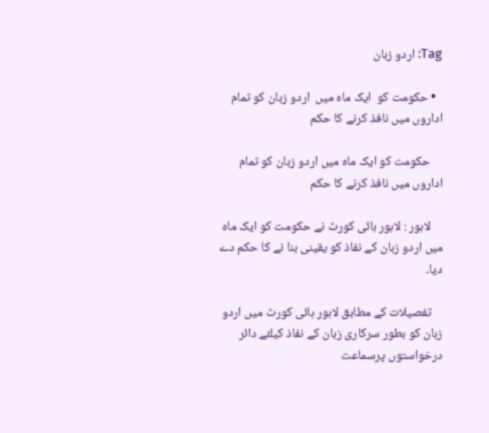Tag: اردو زبان

  • حکومت کو  ایک ماہ میں  اردو زبان کو تمام اداروں میں نافذ کرنے کا حکم

    حکومت کو ایک ماہ میں اردو زبان کو تمام اداروں میں نافذ کرنے کا حکم

    لاہور : لاہور ہائی کورٹ نے حکومت کو ایک ماہ میں اردو زبان کے نفاذ کو یقینی بنا نے کا حکم دے دیا۔

    تفصیلات کے مطابق لاہور ہائی کورٹ میں اردو زبان کو بطور سرکاری زبان کے نفاذ کیلئے دائر درخواستوں پرسماعت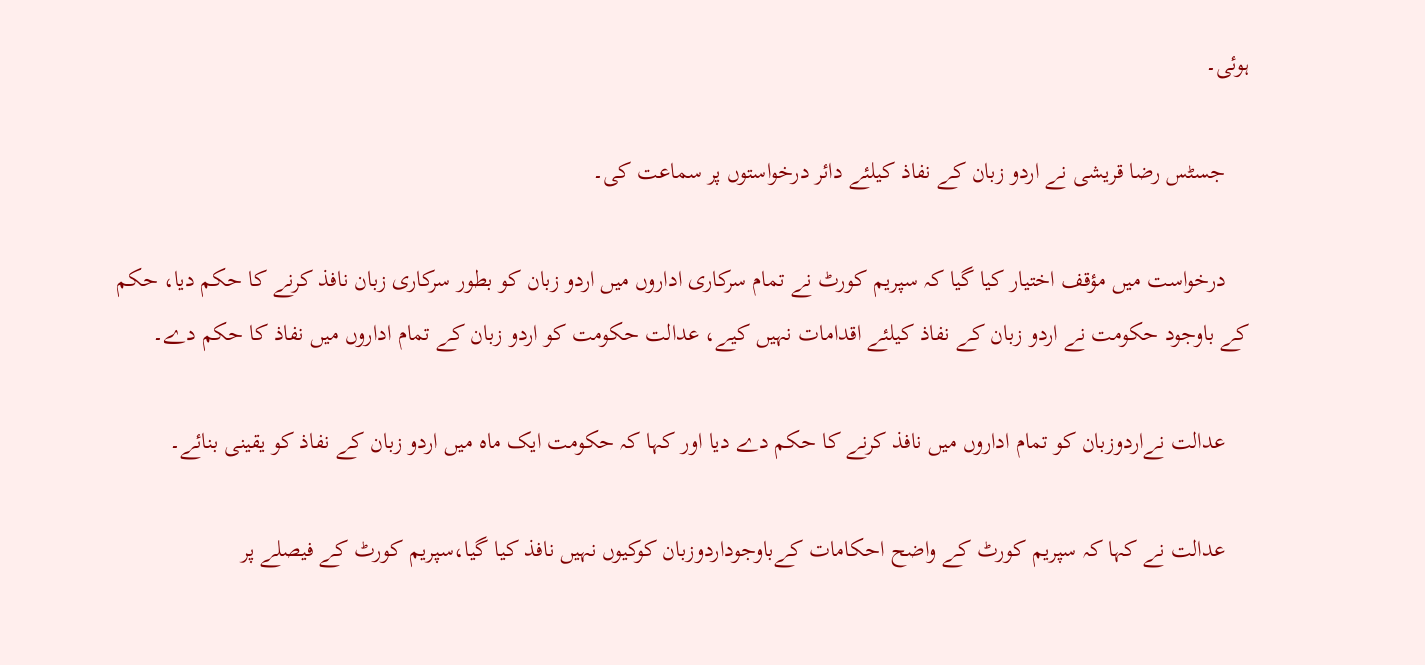ہوئی۔

    جسٹس رضا قریشی نے اردو زبان کے نفاذ کیلئے دائر درخواستوں پر سماعت کی۔

    درخواست میں مؤقف اختیار کیا گیا کہ سپریم کورٹ نے تمام سرکاری اداروں میں اردو زبان کو بطور سرکاری زبان نافذ کرنے کا حکم دیا، حکم کے باوجود حکومت نے اردو زبان کے نفاذ کیلئے اقدامات نہیں کیے، عدالت حکومت کو اردو زبان کے تمام اداروں میں نفاذ کا حکم دے۔

    عدالت نےاردوزبان کو تمام اداروں میں نافذ کرنے کا حکم دے دیا اور کہا کہ حکومت ایک ماہ میں اردو زبان کے نفاذ کو یقینی بنائے۔

    عدالت نے کہا کہ سپریم کورٹ کے واضح احکامات کےباوجوداردوزبان کوکیوں نہیں نافذ کیا گیا،سپریم کورٹ کے فیصلے پر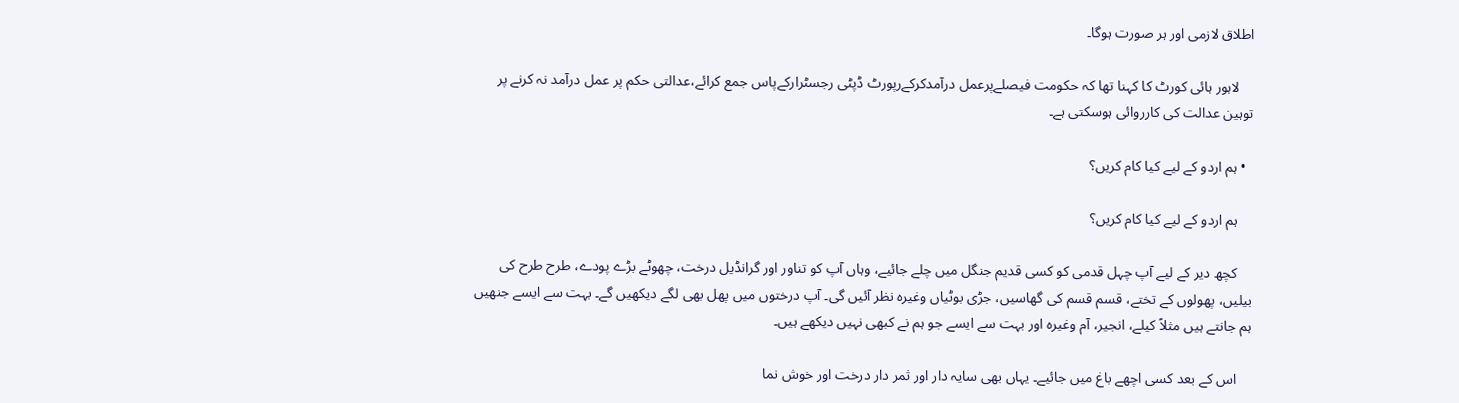اطلاق لازمی اور ہر صورت ہوگا۔

    لاہور ہائی کورٹ کا کہنا تھا کہ حکومت فیصلےپرعمل درآمدکرکےرپورٹ ڈپٹی رجسٹرارکےپاس جمع کرائے،عدالتی حکم پر عمل درآمد نہ کرنے پر توہین عدالت کی کارروائی ہوسکتی ہے۔

  • ہم اردو کے لیے کیا کام کریں؟

    ہم اردو کے لیے کیا کام کریں؟

    کچھ دیر کے لیے آپ چہل قدمی کو کسی قدیم جنگل میں چلے جائیے، وہاں آپ کو تناور اور گرانڈیل درخت، چھوٹے بڑے پودے، طرح طرح کی بیلیں، پھولوں کے تختے، قسم قسم کی گھاسیں، جڑی بوٹیاں وغیرہ نظر آئیں گی۔ آپ درختوں میں پھل بھی لگے دیکھیں گے۔ بہت سے ایسے جنھیں ہم جانتے ہیں مثلاً کیلے، انجیر، آم وغیرہ اور بہت سے ایسے جو ہم نے کبھی نہیں دیکھے ہیں۔

    اس کے بعد کسی اچھے باغ میں جائیے۔ یہاں بھی سایہ دار اور ثمر دار درخت اور خوش نما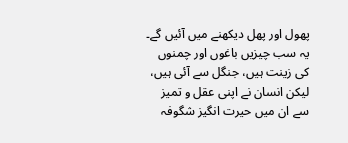پھول اور پھل دیکھنے میں آئیں گے۔ یہ سب چیزیں باغوں اور چمنوں کی زینت ہیں، جنگل سے آئی ہیں، لیکن انسان نے اپنی عقل و تمیز سے ان میں حیرت انگیز شگوفہ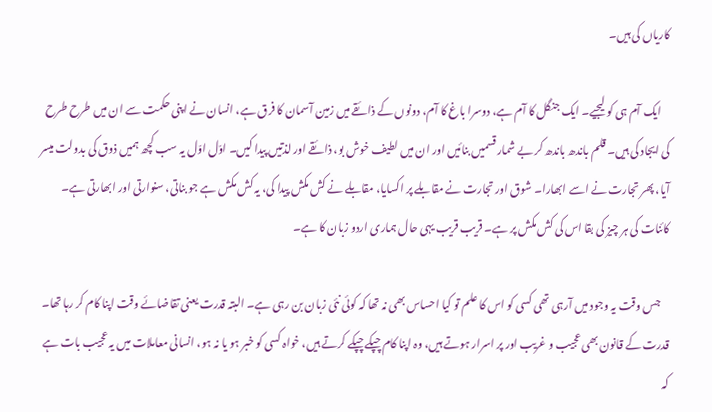کاریاں کی ہیں۔

    ایک آم ہی کو لیجیے۔ ایک جنگل کا آم ہے، دوسرا باغ کا آم، دونوں کے ذائقے میں زمین آسمان کا فرق ہے، انسان نے اپنی حکمت سے ان میں طرح طرح کی ایجاد کی ہیں۔ قلم باندھ باندھ کر بے شمار قسمیں بنائیں اور ان میں لطیف خوش بو، ذائقے اور لذتیں پیدا کیں۔ اوّل اوّل یہ سب کچھ ہمیں ذوق کی بدولت میسر آیا، پھر تجارت نے اسے ابھارا۔ شوق اور تجارت نے مقابلے پر اکسایا، مقابلے نے کش مکش پیدا کی، یہ کش مکش ہے جو بناتی، سنوارتی اور ابھارتی ہے۔ کائنات کی ہر چیز کی بقا اس کی کش مکش پر ہے۔ قریب قریب یہی حال ہماری اردو زبان کا ہے۔

    جس وقت یہ وجود میں آرہی تھی کسی کو اس کا علم تو کیا احساس بھی نہ تھا کہ کوئی نئی زبان بن رہی ہے۔ البتہ قدرت یعنی تقاضائے وقت اپنا کام کر رہا تھا۔ قدرت کے قانون بھی عجیب و غریب اور پر اسرار ہوتے ہیں، وہ اپنا کام چپکے چپکے کرتے ہیں، خواہ کسی کو خبر ہو یا نہ ہو، انسانی معاملات میں یہ عجیب بات ہے کہ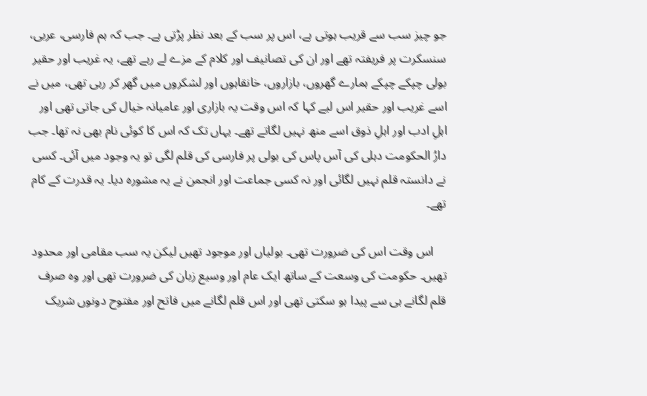جو چیز سب سے قریب ہوتی ہے، اس پر سب کے بعد نظر پڑتی ہے۔ جب کہ ہم فارسی، عربی، سنسکرت پر فریفتہ تھے اور ان کی تصانیف اور کلام کے مزے لے رہے تھے، یہ غریب اور حقیر بولی چپکے چپکے ہمارے گھروں، بازاروں، خانقاہوں اور لشکروں میں گھر کر رہی تھی، میں نے اسے غریب اور حقیر اس لیے کہا کہ اس وقت یہ بازاری اور عامیانہ خیال کی جاتی تھی اور اہلِ ادب اور اہلِ ذوق اسے منھ نہیں لگاتے تھے۔ یہاں تک کہ اس کا کوئی نام بھی نہ تھا۔ جب دارُ الحکومت دہلی کی آس پاس کی بولی پر فارسی کی قلم لگی تو یہ وجود میں آئی۔ کسی نے دانستہ قلم نہیں لگائی اور نہ کسی جماعت اور انجمن نے یہ مشورہ دیا۔ یہ قدرت کے کام تھے۔

    اس وقت اس کی ضرورت تھی۔ بولیاں اور موجود تھیں لیکن یہ سب مقامی اور محدود تھیں۔ حکومت کی وسعت کے ساتھ ایک عام اور وسیع زبان کی ضرورت تھی اور وہ صرف قلم لگانے ہی سے پیدا ہو سکتی تھی اور اس قلم لگانے میں فاتح اور مفتوح دونوں شریک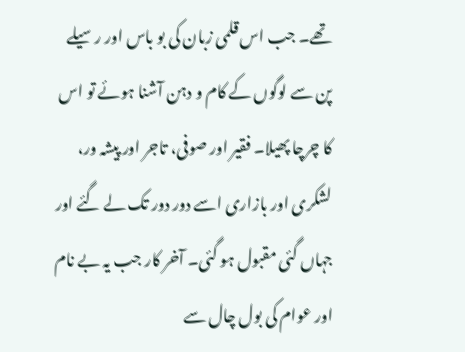تھے۔ جب اس قلمی زبان کی بو باس اور رسیلے پن سے لوگوں کے کام و دہن آشنا ہوئے تو اس کا چرچا پھیلا۔ فقیر اور صوفی، تاجر اور پیشہ ور، لشکری اور بازاری اسے دور دور تک لے گئے اور جہاں گئی مقبول ہو گئی۔ آخر کار جب یہ بے نام اور عوام کی بول چال سے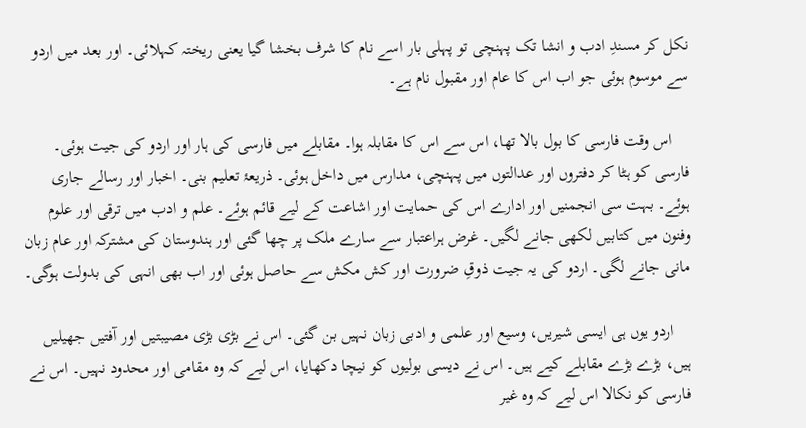نکل کر مسندِ ادب و انشا تک پہنچی تو پہلی بار اسے نام کا شرف بخشا گیا یعنی ریختہ کہلائی۔ اور بعد میں اردو سے موسوم ہوئی جو اب اس کا عام اور مقبول نام ہے۔

    اس وقت فارسی کا بول بالا تھا، اس سے اس کا مقابلہ ہوا۔ مقابلے میں فارسی کی ہار اور اردو کی جیت ہوئی۔ فارسی کو ہٹا کر دفتروں اور عدالتوں میں پہنچی، مدارس میں داخل ہوئی۔ ذریعۂ تعلیم بنی۔ اخبار اور رسالے جاری ہوئے۔ بہت سی انجمنیں اور ادارے اس کی حمایت اور اشاعت کے لیے قائم ہوئے۔ علم و ادب میں ترقی اور علوم وفنون میں کتابیں لکھی جانے لگیں۔ غرض ہراعتبار سے سارے ملک پر چھا گئی اور ہندوستان کی مشترکہ اور عام زبان مانی جانے لگی۔ اردو کی یہ جیت ذوقِ ضرورت اور کش مکش سے حاصل ہوئی اور اب بھی انہی کی بدولت ہوگی۔

    اردو یوں ہی ایسی شیریں، وسیع اور علمی و ادبی زبان نہیں بن گئی۔ اس نے بڑی بڑی مصیبتیں اور آفتیں جھیلیں ہیں، بڑے بڑے مقابلے کیے ہیں۔ اس نے دیسی بولیوں کو نیچا دکھایا، اس لیے کہ وہ مقامی اور محدود نہیں۔ اس نے فارسی کو نکالا اس لیے کہ وہ غیر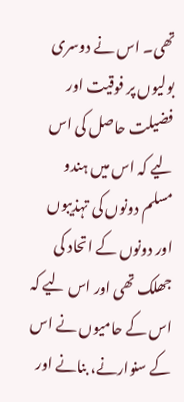تھی۔ اس نے دوسری بولیوں پر فوقیت اور فضیلت حاصل کی اس لیے کہ اس میں ہندو مسلم دونوں کی تہذیبوں اور دونوں کے اتحاد کی جھلک تھی اور اس لیے کہ اس کے حامیوں نے اس کے سنوارنے، بنانے اور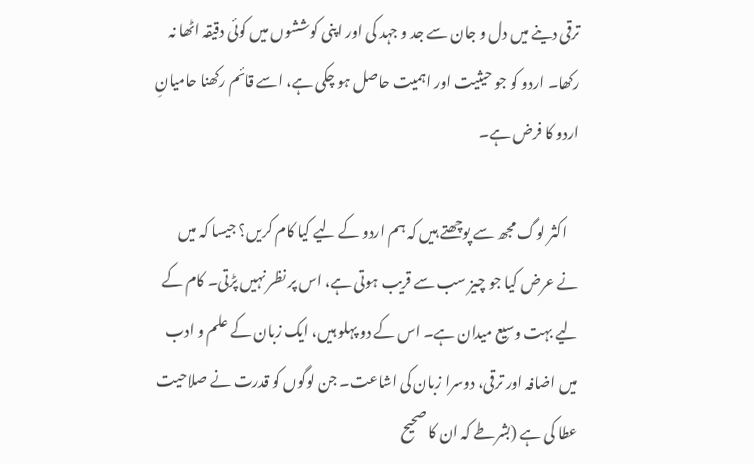ترقی دینے میں دل و جان سے جد و جہد کی اور اپنی کوششوں میں کوئی دقیقہ اٹھا نہ رکھا۔ اردو کو جو حیثیت اور اہمیت حاصل ہو چکی ہے، اسے قائم رکھنا حامیانِ اردو کا فرض ہے۔

    اکثر لوگ مجھ سے پوچھتے ہیں کہ ہم اردو کے لیے کیا کام کریں؟ جیسا کہ میں نے عرض کیا جو چیز سب سے قریب ہوتی ہے، اس پر نظر نہیں پڑتی۔ کام کے لیے بہت وسیع میدان ہے۔ اس کے دو پہلو ہیں، ایک زبان کے علم و ادب میں اضافہ اور ترقی، دوسرا زبان کی اشاعت۔ جن لوگوں کو قدرت نے صلاحیت عطا کی ہے (بشرطے کہ ان کا صحیح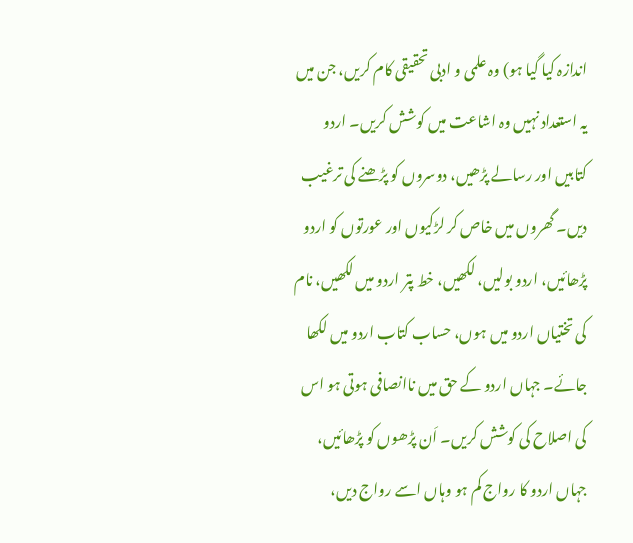اندازہ کیا گیا ہو) وہ علمی و ادبی تحقیقی کام کریں، جن میں یہ استعداد نہیں وہ اشاعت میں کوشش کریں۔ اردو کتابیں اور رسالے پڑھیں، دوسروں کو پڑھنے کی ترغیب دیں۔ گھروں میں خاص کر لڑکیوں اور عورتوں کو اردو پڑھائیں، اردو بولیں، لکھیں، خط پتر اردو میں لکھیں، نام کی تختیاں اردو میں ہوں، حساب کتاب اردو میں لکھا جائے۔ جہاں اردو کے حق میں ناانصافی ہوتی ہو اس کی اصلاح کی کوشش کریں۔ اَن پڑھوں کو پڑھائیں، جہاں اردو کا رواج کم ہو وہاں اسے رواج دیں،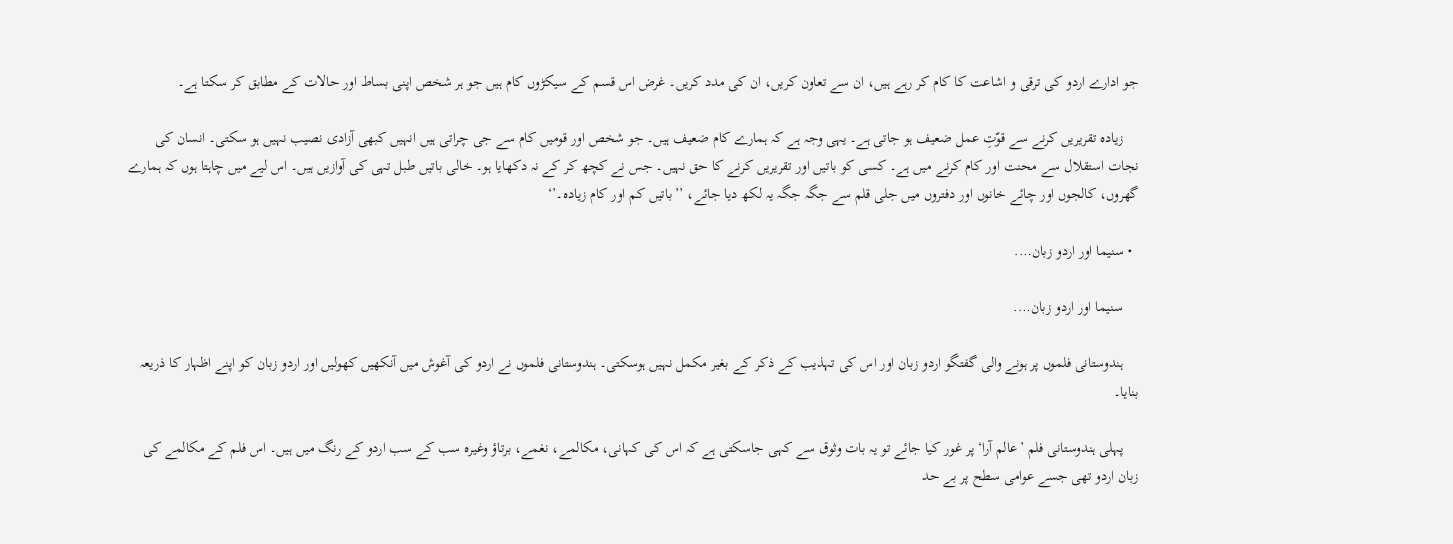جو ادارے اردو کی ترقی و اشاعت کا کام کر رہے ہیں، ان سے تعاون کریں، ان کی مدد کریں۔ غرض اس قسم کے سیکڑوں کام ہیں جو ہر شخص اپنی بساط اور حالات کے مطابق کر سکتا ہے۔

    زیادہ تقریریں کرنے سے قوّتِ عمل ضعیف ہو جاتی ہے۔ یہی وجہ ہے کہ ہمارے کام ضعیف ہیں۔ جو شخص اور قومیں کام سے جی چراتی ہیں انہیں کبھی آزادی نصیب نہیں ہو سکتی۔ انسان کی نجات استقلال سے محنت اور کام کرنے میں ہے۔ کسی کو باتیں اور تقریریں کرنے کا حق نہیں۔ جس نے کچھ کر کے نہ دکھایا ہو۔ خالی باتیں طبل تہی کی آوازیں ہیں۔ اس لیے میں چاہتا ہوں کہ ہمارے گھروں، کالجوں اور چائے خانوں اور دفتروں میں جلی قلم سے جگہ جگہ یہ لکھ دیا جائے، ’’باتیں کم اور کام زیادہ۔’‘

  • سنیما اور اردو زبان….

    سنیما اور اردو زبان….

    ہندوستانی فلموں پر ہونے والی گفتگو اردو زبان اور اس کی تہذیب کے ذکر کے بغیر مکمل نہیں ہوسکتی۔ ہندوستانی فلموں نے اردو کی آغوش میں آنکھیں کھولیں اور اردو زبان کو اپنے اظہار کا ذریعہ بنایا۔

    پہلی ہندوستانی فلم ’عالم آرا‘ پر غور کیا جائے تو یہ بات وثوق سے کہی جاسکتی ہے کہ اس کی کہانی، مکالمے، نغمے، برتاؤ وغیرہ سب کے سب اردو کے رنگ میں ہیں۔ اس فلم کے مکالمے کی زبان اردو تھی جسے عوامی سطح پر بے حد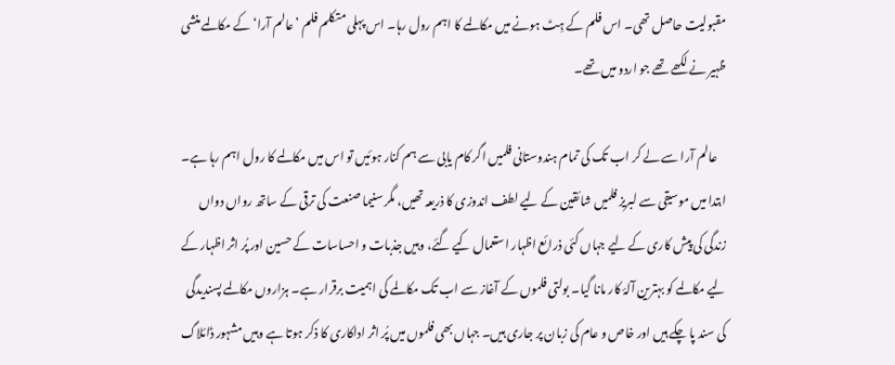مقبولیت حاصل تھی۔ اس فلم کے ہِٹ ہونے میں مکالمے کا اہم رول رہا۔ اس پہلی متکلم فلم ’عالم آرا‘ کے مکالمے منشی ظہیر نے لکھے تھے جو اردو میں تھے۔

    عالم آرا سے لے کر اب تک کی تمام ہندوستانی فلمیں اگر کام یابی سے ہم کنار ہوئیں تو اس میں مکالمے کا رول اہم رہا ہے۔ ابتدا میں موسیقی سے لبریز فلمیں شائقین کے لیے لطف اندوزی کا ذریعہ تھیں، مگر سنیما صنعت کی ترقی کے ساتھ رواں دواں زندگی کی پیش کاری کے لیے جہاں کئی ذرائع اظہار استعمال کیے گئے، وہیں جذبات و احساسات کے حسین اور پُر اثر اظہار کے لیے مکالمے کو بہترین آلۂ کار مانا گیا۔ بولتی فلموں کے آغاز سے اب تک مکالمے کی اہمیت برقرار ہے۔ ہزاروں مکالمے پسندیدگی کی سند پا چکے ہیں اور خاص و عام کی زبان پر جاری ہیں۔ جہاں بھی فلموں میں پُر اثر اداکاری کا ذکر ہوتا ہے وہیں مشہور ڈائلاگ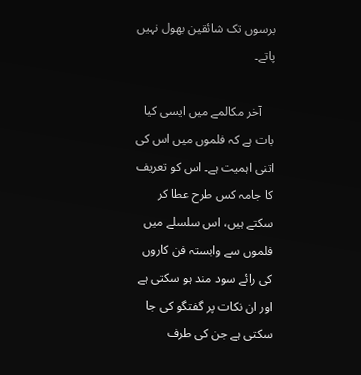برسوں تک شائقین بھول نہیں پاتے۔

    آخر مکالمے میں ایسی کیا بات ہے کہ فلموں میں اس کی اتنی اہمیت ہے۔ اس کو تعریف کا جامہ کس طرح عطا کر سکتے ہیں، اس سلسلے میں فلموں سے وابستہ فن کاروں کی رائے سود مند ہو سکتی ہے اور ان نکات پر گفتگو کی جا سکتی ہے جن کی طرف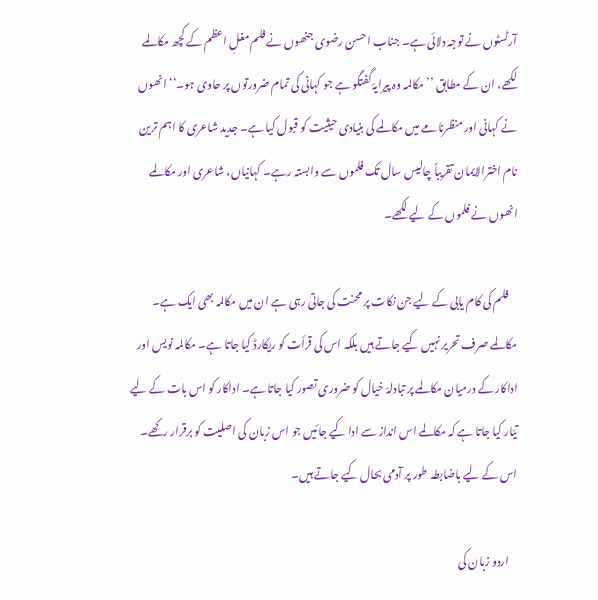آرٹسٹوں نے توجہ دلائی ہے۔ جناب احسن رضوی جنھوں نے فلم مغلِ اعظم کے کچھ مکالمے لکھے، ان کے مطابق ’’مکالمہ وہ پیرایۂ گفتگو ہے جو کہانی کی تمام ضرورتوں پر حاوی ہو۔‘‘ انھوں نے کہانی اور منظرنامے میں مکالمے کی بنیادی حیثیت کو قبول کیا ہے۔ جدید شاعری کا اہم ترین نام اخترالایمان تقریباً چالیس سال تک فلموں سے وابستہ رہے۔ کہانیاں، شاعری اور مکالمے انھوں نے فلموں کے لیے لکھے۔

    فلم کی کام یابی کے لیے جن نکات پر محنت کی جاتی رہی ہے ان میں مکالمہ بھی ایک ہے۔ مکالمے صرف تحریر نہیں کیے جاتے ہیں بلکہ اس کی قرأت کو ریکارڈ کیا جاتا ہے۔ مکالمہ نویس اور اداکار کے درمیان مکالمے پر تبادلۂ خیال کو ضروری تصور کیا جاتا ہے۔ اداکار کو اس بات کے لیے تیّار کیا جاتا ہے کہ مکالمے اس انداز سے ادا کیے جائیں جو اس زبان کی اصلیت کو برقرار رکھے۔ اس کے لیے باضابطہ طور پر آدمی بحال کیے جاتے ہیں۔

    اردو زبان کی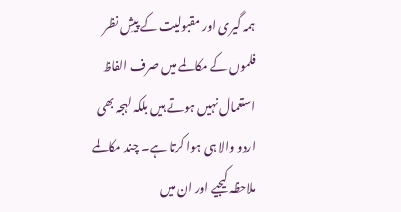ہمہ گیری اور مقبولیت کے پیشِ نظر فلموں کے مکالمے میں صرف الفاظ استعمال نہیں ہوتے ہیں بلکہ لہجہ بھی اردو والا ہی ہوا کرتا ہے۔ چند مکالمے ملاحظہ کیجیے اور ان میں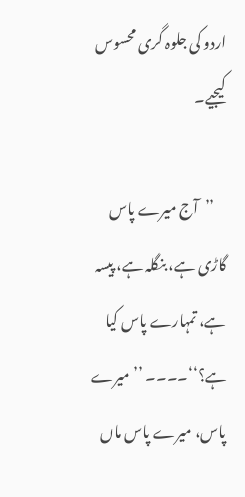اردو کی جلوہ گری محسوس کیجیے۔

    ’’آج میرے پاس گاڑی ہے، بنگلہ ہے، پیسہ ہے، تمہارے پاس کیا ہے؟‘‘۔۔۔۔ ’’میرے پاس، میرے پاس ماں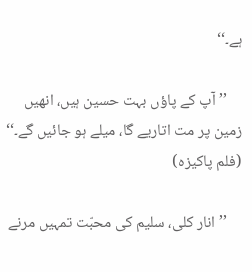ہے۔‘‘

    ’’آپ کے پاؤں بہت حسین ہیں، انھیں زمین پر مت اتاریے گا، میلے ہو جائیں گے۔‘‘ (فلم پاکیزہ)

    ’’انار کلی، سلیم کی محبّت تمہیں مرنے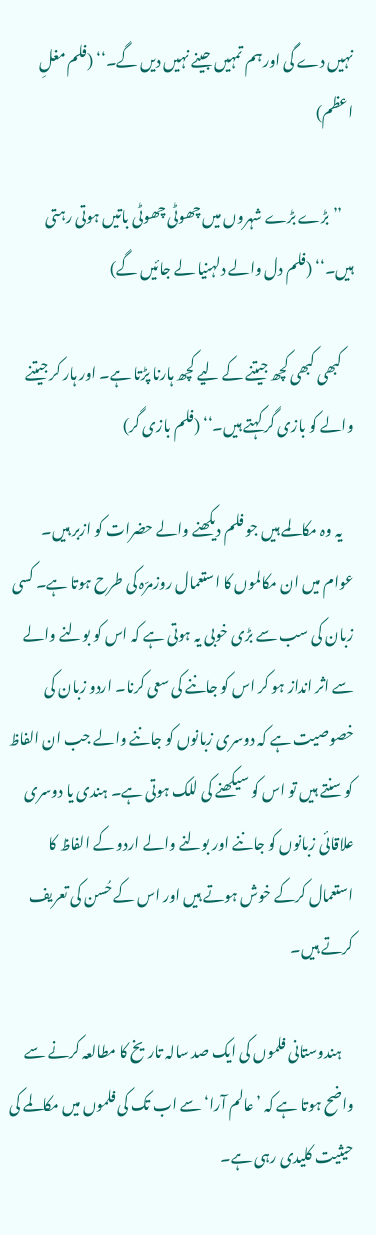نہیں دے گی اور ہم تمہیں جینے نہیں دیں گے۔‘‘ (فلم مغلِ اعظم)

    ’’بڑے بڑے شہروں میں چھوٹی چھوٹی باتیں ہوتی رہتی ہیں۔‘‘ (فلم دل والے دلہنیا لے جائیں گے)

    کبھی کبھی کچھ جیتنے کے لیے کچھ ہارنا پڑتا ہے۔ اور ہار کر جیتنے والے کو بازی گر کہتے ہیں۔‘‘ (فلم بازی گر)

    یہ وہ مکالمے ہیں جو فلم دیکھنے والے حضرات کو ازبر ہیں۔ عوام میں ان مکالموں کا استعمال روزمرّہ کی طرح ہوتا ہے۔ کسی زبان کی سب سے بڑی خوبی یہ ہوتی ہے کہ اس کو بولنے والے سے اثر انداز ہو کر اس کو جاننے کی سعی کرنا۔ اردو زبان کی خصوصیت ہے کہ دوسری زبانوں کو جاننے والے جب ان الفاظ کو سنتے ہیں تو اس کو سیکھنے کی للک ہوتی ہے۔ ہندی یا دوسری علاقائی زبانوں کو جاننے اور بولنے والے اردو کے الفاظ کا استعمال کرکے خوش ہوتے ہیں اور اس کے حُسن کی تعریف کرتے ہیں۔

    ہندوستانی فلموں کی ایک صد سالہ تاریخ کا مطالعہ کرنے سے واضح ہوتا ہے کہ ’عالم آرا‘ سے اب تک کی فلموں میں مکالمے کی حیثیت کلیدی رہی ہے۔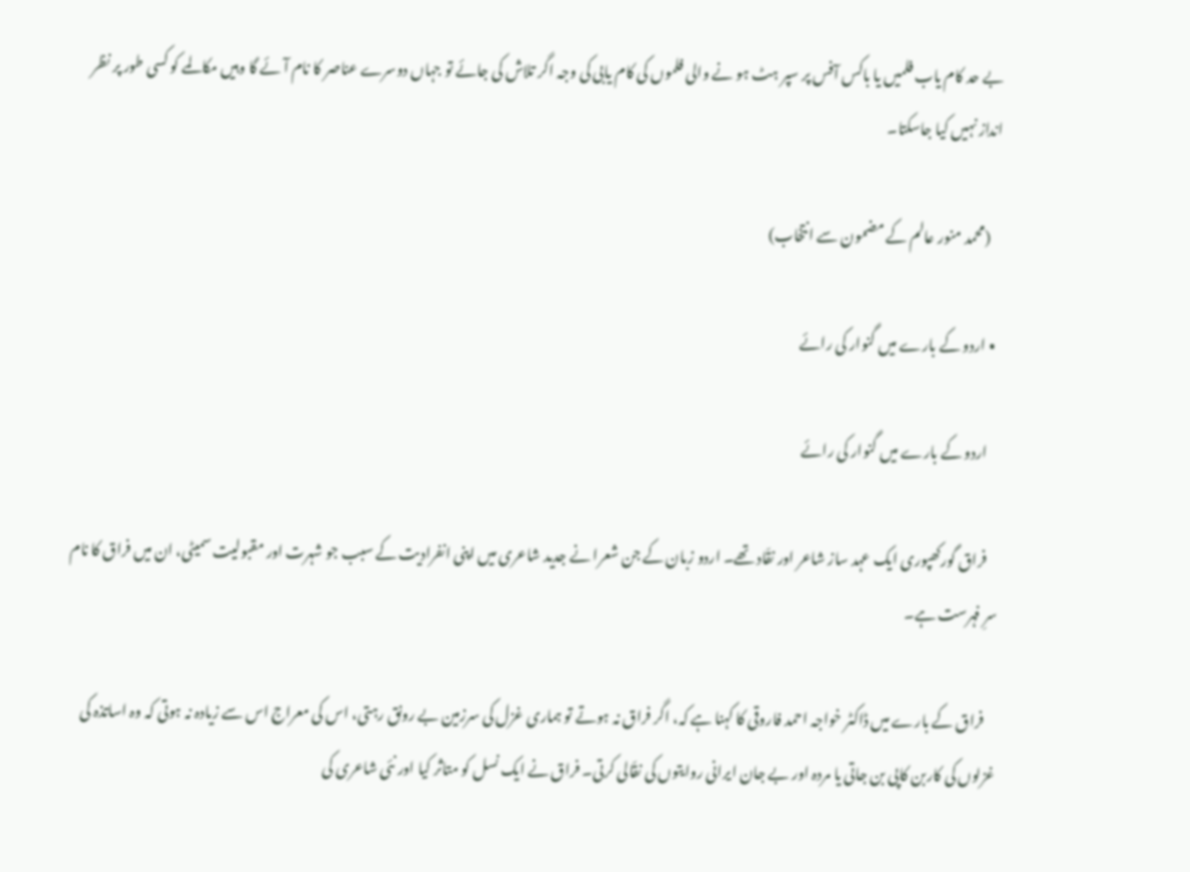بے حد کام یاب فلمیں یا باکس آفس پر سپر ہٹ ہو نے والی فلموں کی کام یابی کی وجہ اگر تلاش کی جائے تو جہاں دوسرے عناصر کا نام آئے گا وہیں مکالمے کو کسی طور پر نظر انداز نہیں کیا جاسکتا۔

    (محمد منور عالم کے مضمون سے انتخاب)

  • اردو کے بارے میں گنوار کی رائے

    اردو کے بارے میں گنوار کی رائے

    فراق گورکھپوری ایک عہد ساز شاعر اور نقّاد تھے۔ اردو زبان کے جن شعرا نے جدید شاعری میں اپنی انفرادیت کے سبب جو شہرت اور مقبولیت سمیٹی، ان میں فراق کا نام سرِ فہرست ہے۔

    فراق کے بارے میں‌ ڈاکٹر خواجہ احمد فاروقی کا کہنا ہے کہ، اگر فراق نہ ہوتے تو ہماری غزل کی سرزمین بے رونق رہتی، اس کی معراج اس سے زیادہ نہ ہوتی کہ وہ اساتذہ کی غزلوں کی کاربن کاپی بن جاتی یا مردہ اور بے جان ایرانی روایتوں کی نقّالی کرتی۔ فراق نے ایک نسل کو متاثر کیا اور نئی شاعری کی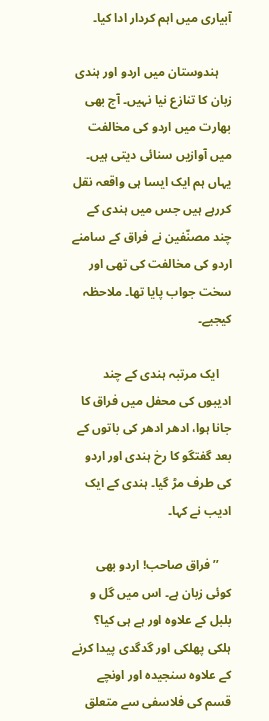آبیاری میں اہم کردار ادا کیا۔

    ہندوستان میں‌ اردو اور ہندی زبان کا تنازع نیا نہیں۔ آج بھی بھارت میں‌ اردو کی مخالفت میں‌ آوازیں سنائی دیتی ہیں۔ یہاں ہم ایک ایسا ہی واقعہ نقل کررہے ہیں‌ جس میں‌ ہندی کے چند مصنّفین نے فراق کے سامنے اردو کی مخالفت کی تھی اور سخت جواب پایا تھا۔ ملاحظہ کیجیے۔

    ایک مرتبہ ہندی کے چند ادیبوں کی محفل میں فراق کا جانا ہوا، ادھر ادھر کی باتوں کے بعد گفتگو کا رخ ہندی اور اردو کی طرف مڑ گیا۔ ہندی کے ایک ادیب نے کہا۔

    ’’فراق صاحب! اردو بھی کوئی زبان ہے۔ اس میں گل و بلبل کے علاوہ اور ہے ہی کیا؟ ہلکی پھلکی اور گدگدی پیدا کرنے کے علاوہ سنجیدہ اور اونچے قسم کی فلاسفی سے متعلق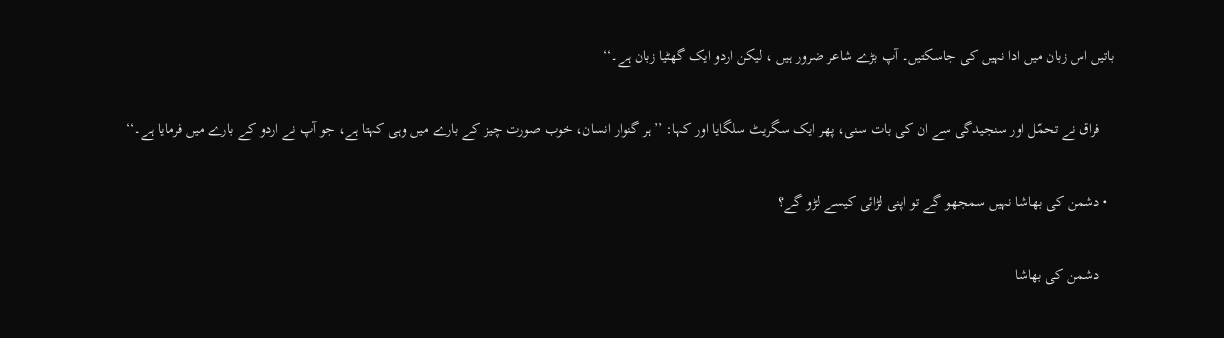باتیں اس زبان میں ادا نہیں کی جاسکتیں۔ آپ بڑے شاعر ضرور ہیں ، لیکن اردو ایک گھٹیا زبان ہے۔‘‘

    فراق نے تحمّل اور سنجیدگی سے ان کی بات سنی، پھر ایک سگریٹ سلگایا اور کہا: ’’ہر گنوار انسان، خوب صورت چیز کے بارے میں وہی کہتا ہے، جو آپ نے اردو کے بارے میں فرمایا ہے۔‘‘

  • دشمن کی بھاشا نہیں سمجھو گے تو اپنی لڑائی کیسے لڑو گے؟

    دشمن کی بھاشا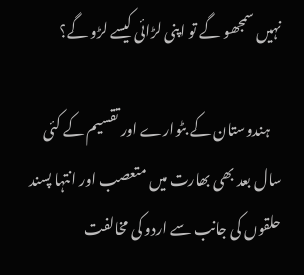نہیں سمجھو گے تو اپنی لڑائی کیسے لڑو گے؟

    ہندوستان کے بٹوارے اور تقسیم کے کئی سال بعد بھی بھارت میں متعصب اور انتہا پسند حلقوں کی جانب سے اردو کی مخالفت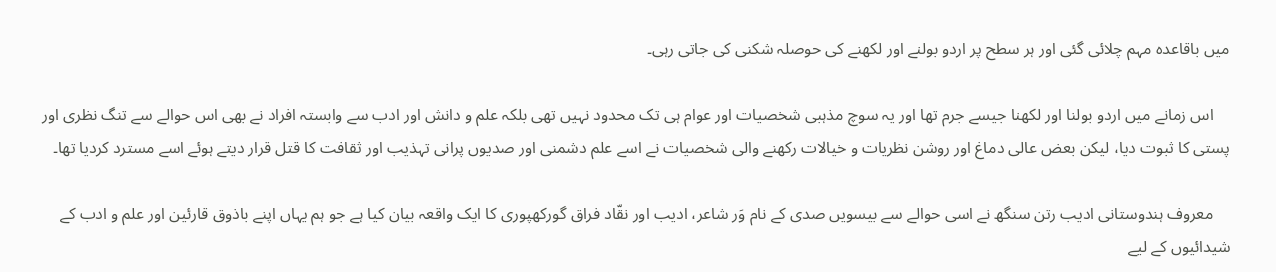میں باقاعدہ مہم چلائی گئی اور ہر سطح پر اردو بولنے اور لکھنے کی حوصلہ شکنی کی جاتی رہی۔

    اس زمانے میں اردو بولنا اور لکھنا جیسے جرم تھا اور یہ سوچ مذہبی شخصیات اور عوام ہی تک محدود نہیں‌ تھی بلکہ علم و دانش اور ادب سے وابستہ افراد نے بھی اس حوالے سے تنگ نظری اور پستی کا ثبوت دیا، لیکن بعض عالی دماغ اور روشن نظریات و خیالات رکھنے والی شخصیات نے اسے علم دشمنی اور صدیوں پرانی تہذیب اور ثقافت کا قتل قرار دیتے ہوئے اسے مسترد کردیا تھا۔

    معروف ہندوستانی ادیب رتن سنگھ نے اسی حوالے سے بیسویں صدی کے نام وَر شاعر، ادیب اور نقّاد فراق گورکھپوری کا ایک واقعہ بیان کیا ہے جو ہم یہاں اپنے باذوق قارئین اور علم و ادب کے شیدائیوں کے لیے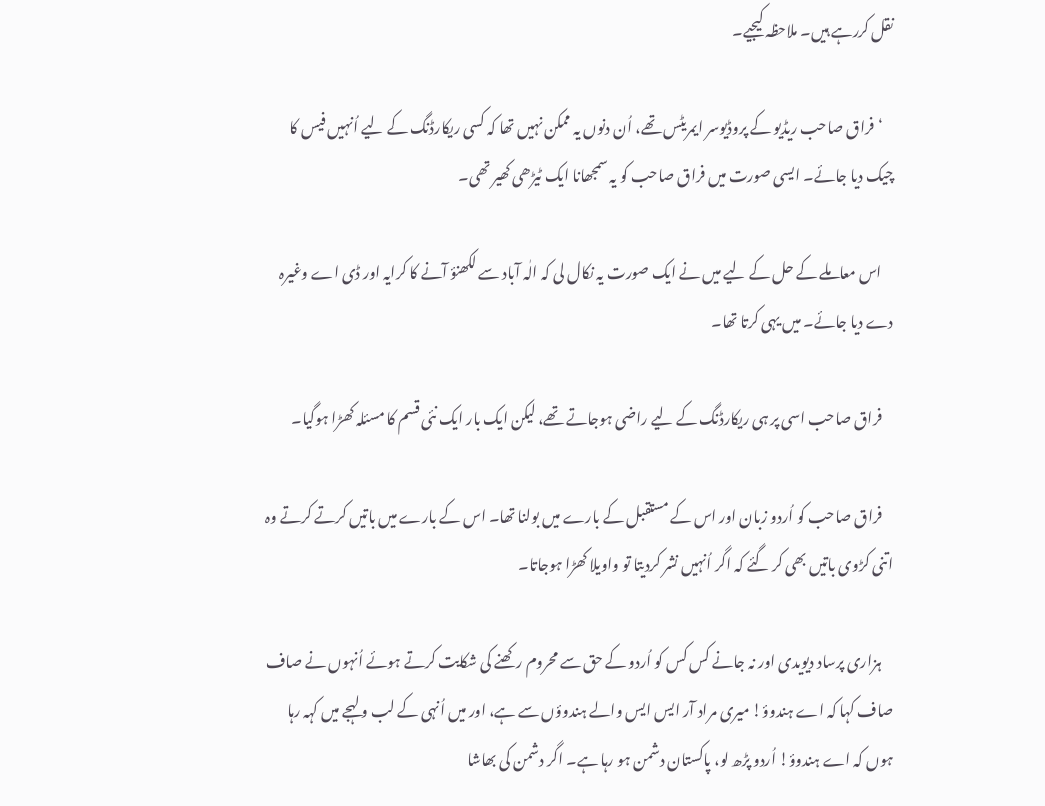نقل کررہے ہیں۔ ملاحظہ کیجیے۔

    ‘فراق صاحب ریڈیو کے پروڈیوسر ایمریٹس تھے، اُن دنوں یہ ممکن نہیں تھا کہ کسی ریکارڈنگ کے لیے اُنہیں فیس کا چیک دیا جائے۔ ایسی صورت میں فراق صاحب کو یہ سمجھانا ایک ٹیڑھی کھیر تھی۔

    اس معاملے کے حل کے لیے میں نے ایک صورت یہ نکال لی کہ الٰہ آباد سے لکھنؤ آنے کا کرایہ اور ڈی اے وغیرہ دے دیا جائے۔ میں یہی کرتا تھا۔

    فراق صاحب اسی پر ہی ریکارڈنگ کے لیے راضی ہوجاتے تھے، لیکن ایک بار ایک نئی قسم کا مسئلہ کھڑا ہوگیا۔

    فراق صاحب کو اُردو زبان اور اس کے مستقبل کے بارے میں بولنا تھا۔ اس کے بارے میں باتیں کرتے کرتے وہ اتنی کڑوی باتیں بھی کر گئے کہ اگر اُنہیں نشر کردیتا تو واویلا کھڑا ہوجاتا۔

    ہزاری پرساد دیویدی اور نہ جانے کس کس کو اُردو کے حق سے محروم رکھنے کی شکایت کرتے ہوئے اُنہوں نے صاف صاف کہا کہ اے ہندوؤ! میری مراد آر ایس ایس والے ہندوؤں سے ہے، اور میں اُنہی کے لب و لہجے میں کہہ رہا ہوں کہ اے ہندوؤ! اُردو پڑھ لو، پاکستان دشمن ہو رہا ہے۔ اگر دشمن کی بھاشا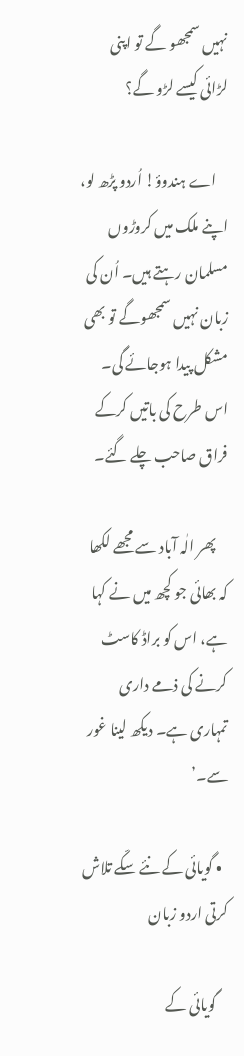نہیں سمجھو گے تو اپنی لڑائی کیسے لڑو گے؟

    اے ہندوؤ! اُردو پڑھ لو، اپنے ملک میں کروڑوں مسلمان رہتے ہیں۔ اُن کی زبان نہیں سمجھوگے تو بھی مشکل پیدا ہوجائے گی۔ اس طرح کی باتیں کرکے فراق صاحب چلے گئے۔

    پھر الٰہ آباد سے مجھے لکھا کہ بھائی جو کچھ میں نے کہا ہے، اس کو براڈ کاسٹ کرنے کی ذمے داری تمہاری ہے۔ دیکھ لینا غور سے۔’

  • گویائی کے نئے سکّے تلاش کرتی اردو زبان

    گویائی کے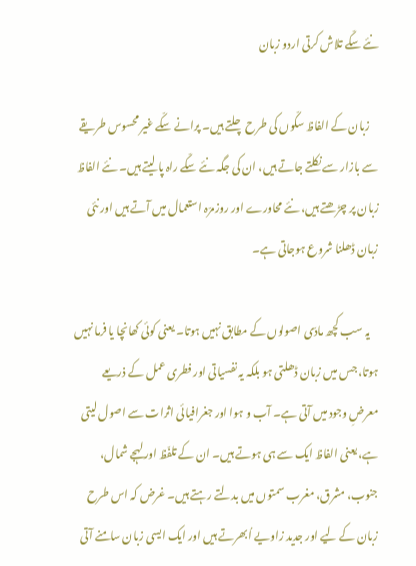نئے سکّے تلاش کرتی اردو زبان

    زبان کے الفاظ سکّوں کی طرح چلتے ہیں۔ پرانے سکّے غیر محسوس طریقے سے بازار سے نکلتے جاتے ہیں، ان کی جگہ نئے سکّے راہ پا لیتے ہیں۔ نئے الفاظ زبان پر چڑھتے ہیں، نئے محاورے اور روزمرّہ استعمال میں آتے ہیں اور نئی زبان ڈھلنا شروع ہوجاتی ہے۔

    یہ سب کچھ مادّی اصولوں کے مطابق نہیں ہوتا۔ یعنی کوئی کھانچا یا فرما نہیں ہوتا، جس میں زبان ڈھلتی ہو بلکہ یہ نفسیاتی اور فطری عمل کے ذریعے معرضِ وجود میں آتی ہے۔ آب و ہوا اور جغرافیائی اثرات سے اصول لیتی ہے، یعنی الفاظ ایک سے ہی ہوتے ہیں۔ ان کے تلفّظ اور لہجے شمال، جنوب، مشرق، مغرب سمتوں میں بدلتے رہتے ہیں۔ غرض کہ اس طرح زبان کے لیے اور جدید زاویے اُبھرتے ہیں اور ایک ایسی زبان سامنے آتی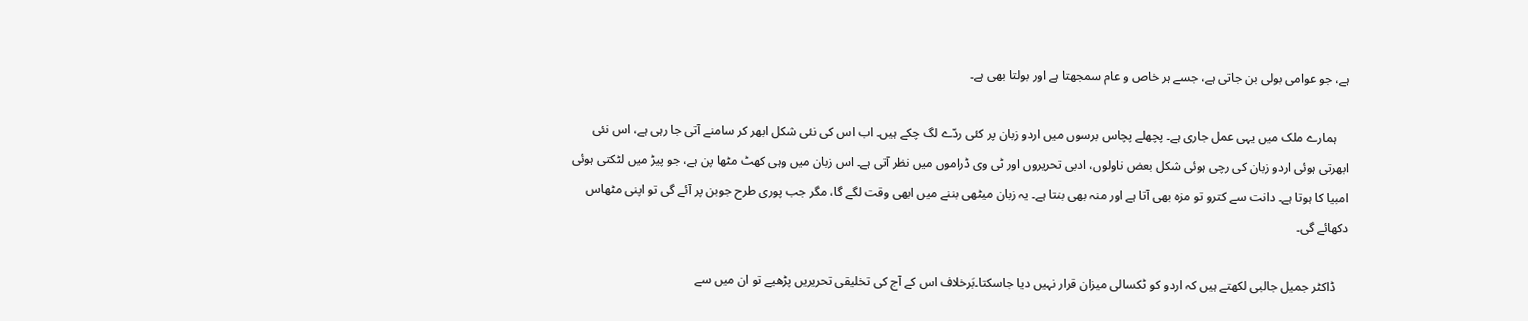ہے، جو عوامی بولی بن جاتی ہے، جسے ہر خاص و عام سمجھتا ہے اور بولتا بھی ہے۔

    ہمارے ملک میں یہی عمل جاری ہے۔ پچھلے پچاس برسوں میں اردو زبان پر کئی ردّے لگ چکے ہیں۔ اب اس کی نئی شکل ابھر کر سامنے آتی جا رہی ہے، اس نئی ابھرتی ہوئی اردو زبان کی رچی ہوئی شکل بعض ناولوں، ادبی تحریروں اور ٹی وی ڈراموں میں نظر آتی ہے۔ اس زبان میں وہی کھٹ مٹھا پن ہے، جو پیڑ میں لٹکتی ہوئی امبیا کا ہوتا ہے۔ دانت سے کترو تو مزہ بھی آتا ہے اور منہ بھی بنتا ہے۔ یہ زبان میٹھی بننے میں ابھی وقت لگے گا، مگر جب پوری طرح جوبن پر آئے گی تو اپنی مٹھاس دکھائے گی۔

    ڈاکٹر جمیل جالبی لکھتے ہیں کہ اردو کو ٹکسالی میزان قرار نہیں دیا جاسکتا۔بَرخلاف اس کے آج کی تخلیقی تحریریں پڑھیے تو ان میں سے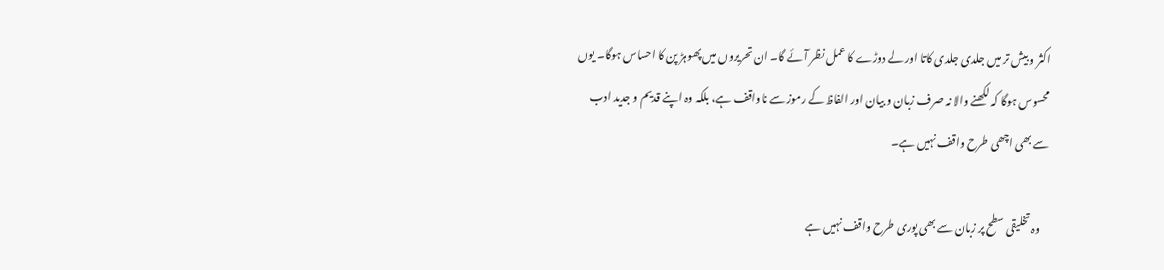اکثر و بیش تر میں جلدی جلدی کاتا اور لے دوڑے کا عمل نظر آئے گا۔ ان تحریروں میں پھوہڑ پن کا احساس ہوگا۔ یوں محسوس ہوگا کہ لکھنے والا نہ صرف زبان و بیان اور الفاظ کے رموز سے ناواقف ہے، بلکہ وہ اپنے قدیم و جدید ادب سے بھی اچھی طرح واقف نہیں ہے۔

    وہ تخلیقی سطح پر زبان سے بھی پوری طرح واقف نہیں ہے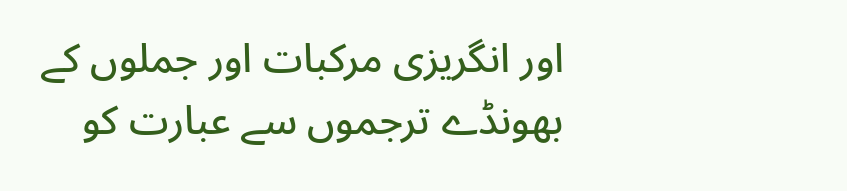اور انگریزی مرکبات اور جملوں کے بھونڈے ترجموں سے عبارت کو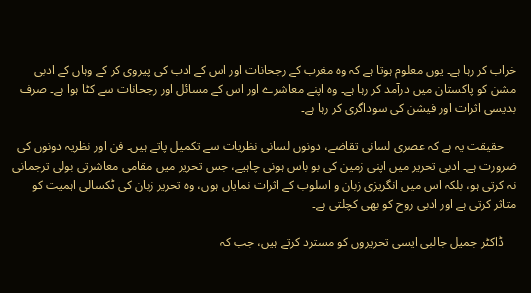خراب کر رہا ہے۔ یوں معلوم ہوتا ہے کہ وہ مغرب کے رجحانات اور اس کے ادب کی پیروی کر کے وہاں کے ادبی مشن کو پاکستان میں درآمد کر رہا ہے۔ وہ اپنے معاشرے اور اس کے مسائل اور رجحانات سے کٹا ہوا ہے۔ صرف بدیسی اثرات اور فیشن کی سوداگری کر رہا ہے۔

    حقیقت یہ ہے کہ عصری لسانی تقاضے، دونوں لسانی نظریات سے تکمیل پاتے ہیں۔ فن اور نظریہ دونوں کی ضرورت ہے۔ ادبی تحریر میں اپنی زمین کی بو باس ہونی چاہیے، جس تحریر میں مقامی معاشرتی بولی ترجمانی نہ کرتی ہو، بلکہ اس میں انگریزی زبان و اسلوب کے اثرات نمایاں ہوں، وہ تحریر زبان کی ٹکسالی اہمیت کو متاثر کرتی ہے اور ادبی روح کو بھی کچلتی ہے۔

    ڈاکٹر جمیل جالبی ایسی تحریروں کو مسترد کرتے ہیں، جب کہ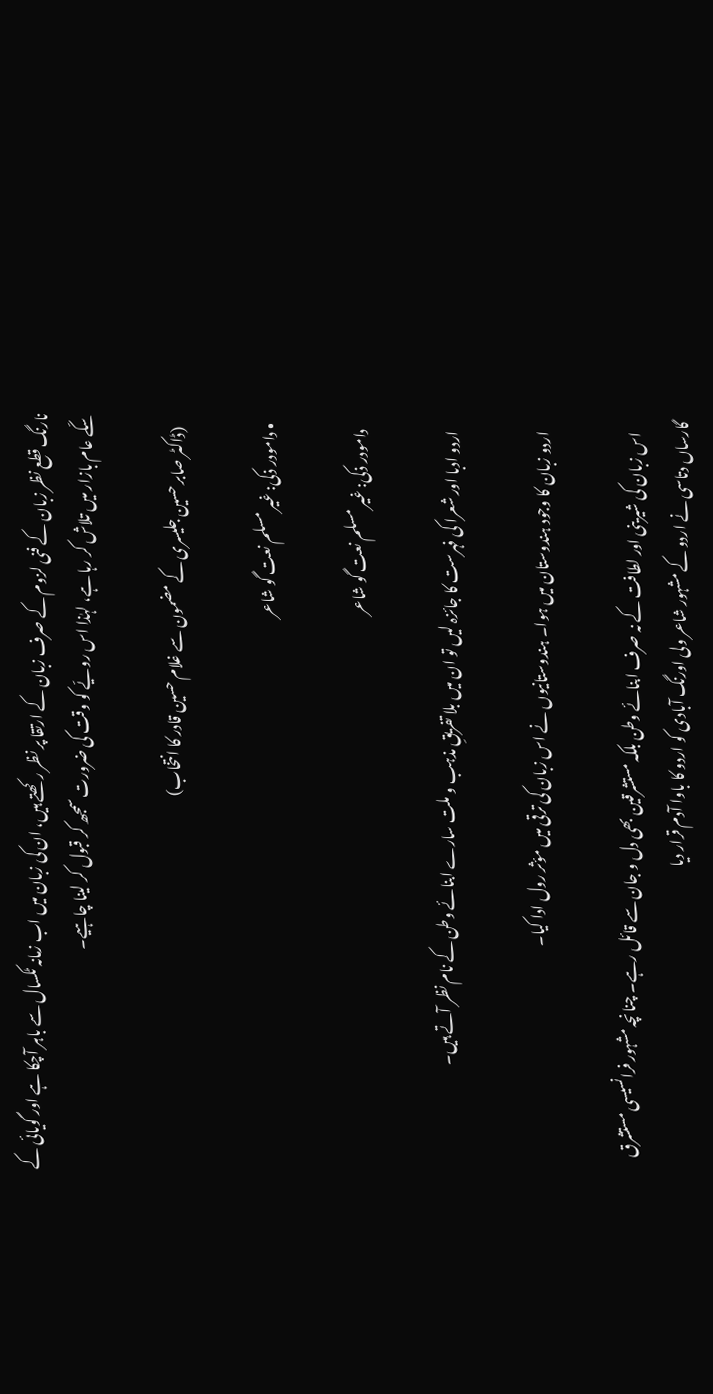نارنگ قطع نظر زبان کے فنی لزوم کے صرف زبان کے ارتقا پر نظر رکھتے ہیں، ان کی زبان میں اب زمانہ ٹکسال سے باہر آچکا ہے اور گویائی کے سکّے عام بازار میں تلاش کر رہا ہے، لہٰذا اس رویّے کو وقت کی ضرورت سمجھ کر قبول کر لینا چاہیے۔

    (ڈاکٹر صابر حسین جلیسری کے مضمون سے غلام حسین قادر کا انتخاب)

  • دامودر ذکی: غیر مسلم نعت گو شاعر

    دامودر ذکی: غیر مسلم نعت گو شاعر

    اردو ادبا اور شعرا کی فہرست کا جائزہ لیں تو ان میں بلا تفریقِ مذہب و ملت سارے ابنائے وطن کے نام نظر آتے ہیں۔

    اردو زبان کا وجود ہندوستان میں ہوا۔ ہندوستانیوں نے اس زبان کی ترقی میں مؤثر رول ادا کیا۔

    اس زبان کی شیرینی اور لطافت کے نہ صرف ابنائے وطن بلکہ مستشرقین بھی دل و جان سے قائل رہے۔ چنانچہ مشہور فرانسیسی مستشرق گارساں دتاسی نے اردو کے مشہور شاعر ولی اورنگ آبادی کو اردو کا باوا آدم قرار دیا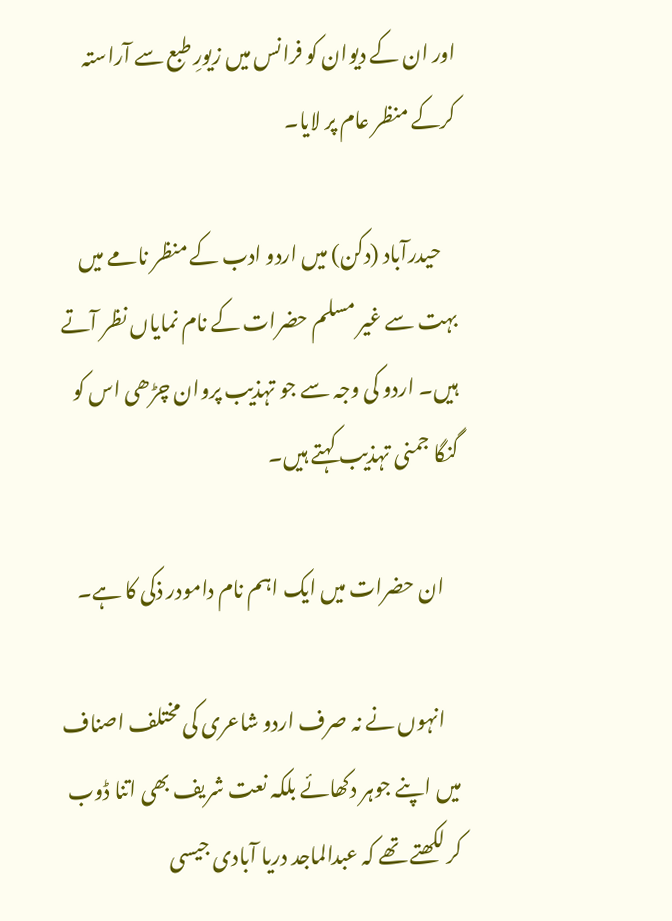اور ان کے دیوان کو فرانس میں زیورِ طبع سے آراستہ کرکے منظر عام پر لایا۔

    حیدرآباد (دکن) میں اردو ادب کے منظر نامے میں بہت سے غیر مسلم حضرات کے نام نمایاں نظر آتے ہیں۔ اردو کی وجہ سے جو تہذیب پروان چڑھی اس کو گنگا جمنی تہذیب کہتے ہیں۔

    ان حضرات میں ایک اہم نام دامودر ذکی کا ہے۔

    انہوں نے نہ صرف اردو شاعری کی مختلف اصناف میں اپنے جوہر دکھائے بلکہ نعت شریف بھی اتنا ڈوب کر لکھتے تھے کہ عبدالماجد دریا آبادی جیسی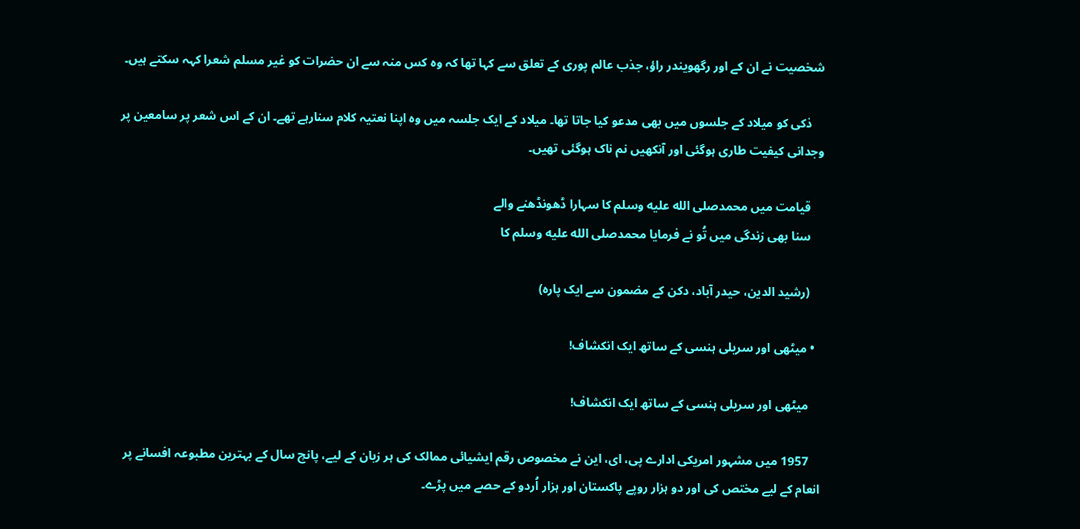شخصیت نے ان کے اور رگھویندر راؤ، جذب عالم پوری کے تعلق سے کہا تھا کہ وہ کس منہ سے ان حضرات کو غیر مسلم شعرا کہہ سکتے ہیں۔

    ذکی کو میلاد کے جلسوں میں بھی مدعو کیا جاتا تھا۔ میلاد کے ایک جلسہ میں وہ اپنا نعتیہ کلام سنارہے تھے۔ ان کے اس شعر پر سامعین پر وجدانی کیفیت طاری ہوگئی اور آنکھیں نم ناک ہوگئی تھیں۔

    قیامت میں محمدصلى الله عليه وسلم کا سہارا ڈھونڈھنے والے
    سنا بھی زندگی میں تُو نے فرمایا محمدصلى الله عليه وسلم کا

    (رشید الدین، حیدر آباد، دکن کے مضمون سے ایک پارہ)

  • میٹھی اور سریلی ہنسی کے ساتھ ایک انکشاف!

    میٹھی اور سریلی ہنسی کے ساتھ ایک انکشاف!

    1957 میں مشہور امریکی ادارے پی، ای، این نے مخصوص رقم ایشیائی ممالک کی ہر زبان کے لیے، پانچ سال کے بہترین مطبوعہ افسانے پر انعام کے لیے مختص کی اور دو ہزار روپے پاکستان اور ہزار اُردو کے حصے میں پڑے۔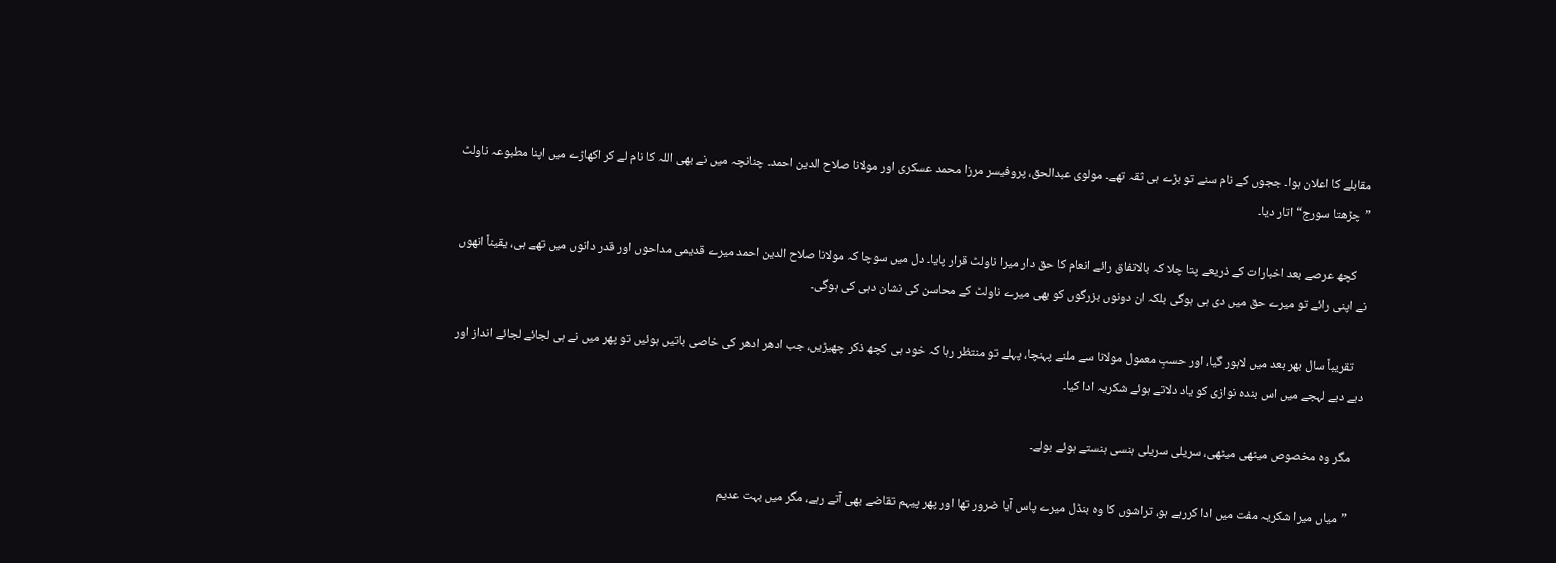مقابلے کا اعلان ہوا۔ ججوں کے نام سنے تو بڑے ہی ثقہ تھے۔ مولوی عبدالحق، پروفیسر مرزا محمد عسکری اور مولانا صلاح الدین احمد۔ چنانچہ میں نے بھی اللہ کا نام لے کر اکھاڑے میں اپنا مطبوعہ ناولٹ ”چڑھتا سورج“ اتار دیا۔

    کچھ عرصے بعد اخبارات کے ذریعے پتا چلا کہ بالاتفاق رائے انعام کا حق دار میرا ناولٹ قرار پایا۔ دل میں سوچا کہ مولانا صلاح الدین احمد میرے قدیمی مداحوں اور قدر دانوں میں تھے ہی، یقیناً انھوں نے اپنی رائے تو میرے حق میں دی ہی ہوگی بلکہ ان دونوں بزرگوں کو بھی میرے ناولٹ کے محاسن کی نشان دہی کی ہوگی۔

    تقریباً سال بھر بعد میں لاہور گیا، اور حسبِ معمول مولانا سے ملنے پہنچا، پہلے تو منتظر رہا کہ خود ہی کچھ ذکر چھیڑیں، جب ادھر ادھر کی خاصی باتیں ہوئیں تو پھر میں نے ہی لجائے لجائے انداز اور دبے دبے لہجے میں اس بندہ نوازی کو یاد دلاتے ہوئے شکریہ ادا کیا۔

    مگر وہ مخصوص میٹھی میٹھی، سریلی سریلی ہنسی ہنستے ہوئے بولے۔

    ”میاں میرا شکریہ مفت میں ادا کررہے ہو، تراشوں کا وہ بنڈل میرے پاس آیا ضرور تھا اور پھر پیہم تقاضے بھی آتے رہے، مگر میں بہت عدیم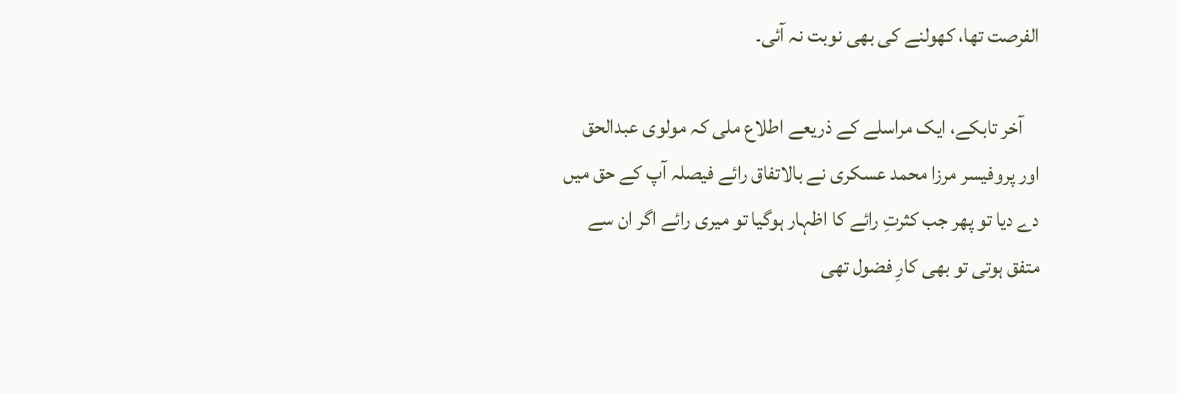الفرصت تھا، کھولنے کی بھی نوبت نہ آئی۔

    آخر تابکے، ایک مراسلے کے ذریعے اطلاع ملی کہ مولوی عبدالحق اور پروفیسر مرزا محمد عسکری نے بالاتفاق رائے فیصلہ آپ کے حق میں دے دیا تو پھر جب کثرتِ رائے کا اظہار ہوگیا تو میری رائے اگر ان سے متفق ہوتی تو بھی کارِ فضول تھی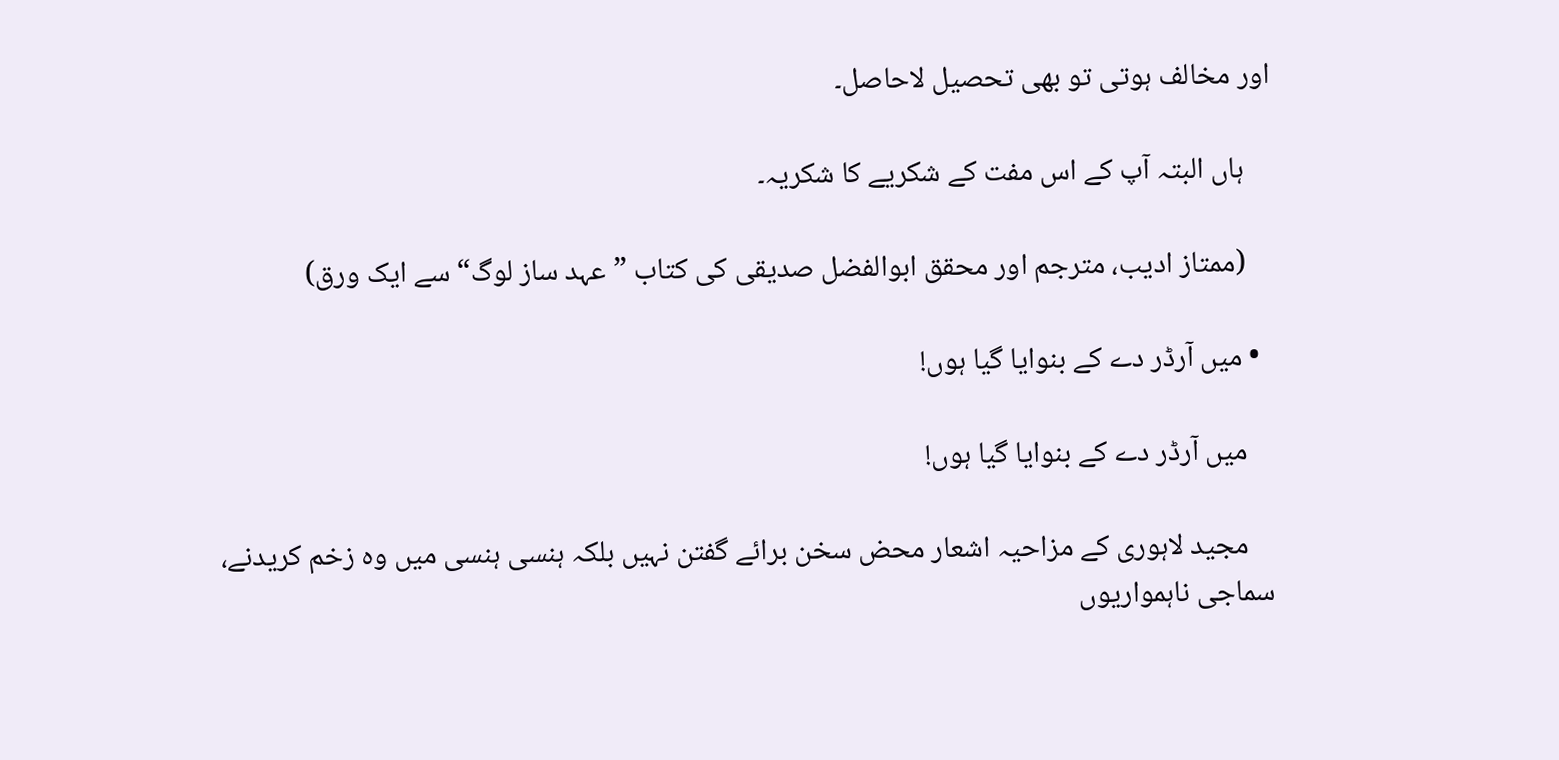اور مخالف ہوتی تو بھی تحصیل لاحاصل۔

    ہاں البتہ آپ کے اس مفت کے شکریے کا شکریہ۔

    (ممتاز ادیب، مترجم اور محقق ابوالفضل صدیقی کی کتاب ”عہد ساز لوگ“ سے ایک ورق)

  • میں آرڈر دے کے بنوایا گیا ہوں!

    میں آرڈر دے کے بنوایا گیا ہوں!

    مجید لاہوری کے مزاحیہ اشعار محض سخن برائے گفتن نہیں بلکہ ہنسی ہنسی میں وہ زخم کریدنے، سماجی ناہمواریوں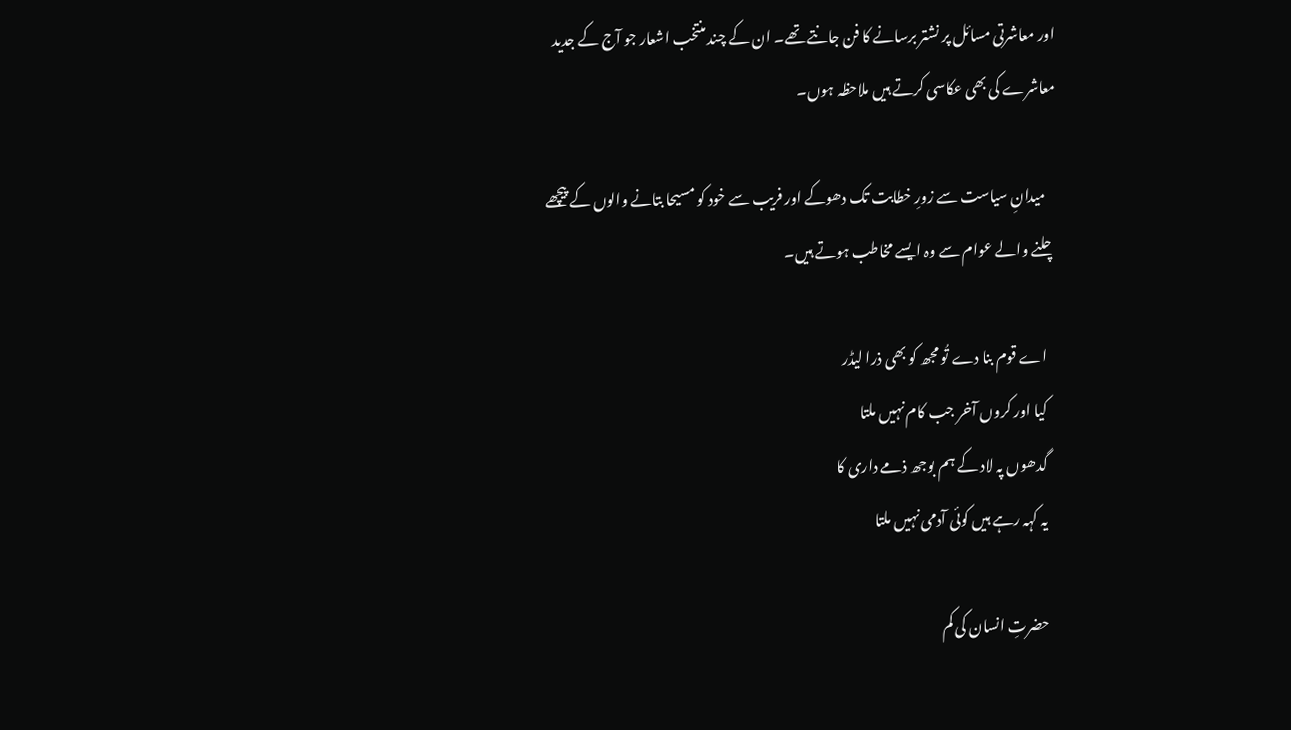اور معاشرتی مسائل پر نشتر برسانے کا فن جانتے تھے۔ ان کے چند منتخب اشعار جو آج کے جدید معاشرے کی بھی عکاسی کرتے ہیں‌ ملاحظہ ہوں۔

    میدانِ سیاست سے زورِ خطابت تک دھوکے اور فریب سے خود کو مسیحا بتانے والوں‌ کے پیچھے چلنے والے عوام سے وہ ایسے مخاطب ہوتے ہیں۔

    اے قوم بنا دے تُو مجھ کو بھی ذرا لیڈر
    کیا اور کروں آخر جب کام نہیں ملتا
    گدھوں پہ لاد کے ہم بوجھ ذمے داری کا
    یہ کہہ رہے ہیں کوئی آدمی نہیں ملتا

    حضرتِ انسان کی کم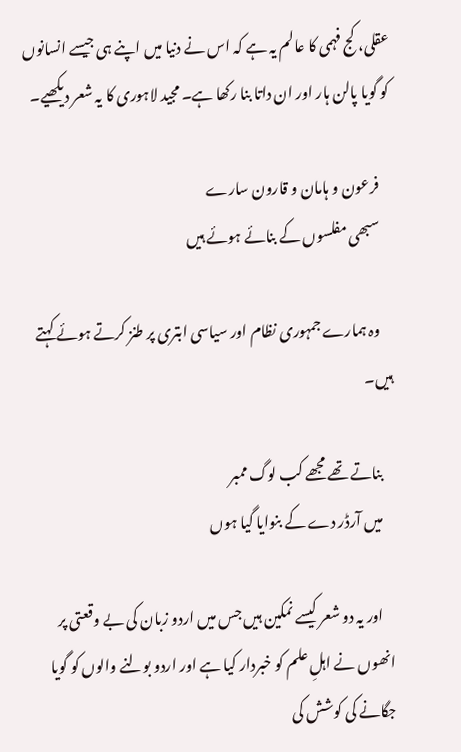عقلی، کج فہمی کا عالم یہ ہے کہ اس نے دنیا میں‌ اپنے ہی جیسے انسانوں‌ کو گویا پالن ہار اور ان داتا بنا رکھا ہے۔ مجید لاہوری کا یہ شعر دیکھیے۔

    فرعون و ہامان و قارون سارے
    سبھی مفلسوں کے بنائے ہوئے ہیں

    وہ ہمارے جمہوری نظام اور سیاسی ابتری پر طنز کرتے ہوئے کہتے ہیں۔

    بناتے تھے مجھے کب لوگ ممبر
    میں آرڈر دے کے بنوایا گیا ہوں

    اور یہ دو شعر کیسے نمکین ہیں جس میں‌ اردو زبان کی بے وقعتی پر انھوں‌ نے اہلِ علم کو خبردار کیا ہے اور اردو بولنے والوں‌ کو گویا جگانے کی کوشش کی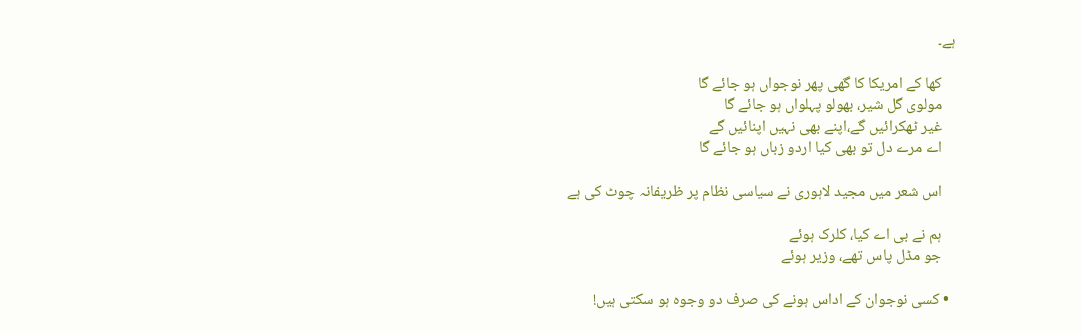ہے۔

    کھا کے امریکا کا گھی پھر نوجواں ہو جائے گا
    مولوی گل شیر، بھولو پہلواں ہو جائے گا
    غیر ٹھکرائیں گے،اپنے بھی نہیں اپنائیں گے
    اے مرے دل تو بھی کیا اردو زباں ہو جائے گا

    اس شعر میں‌ مجید لاہوری نے سیاسی نظام پر ظریفانہ چوٹ کی ہے

    ہم نے بی اے کیا، کلرک ہوئے
    جو مڈل پاس تھے، وزیر ہوئے

  • کسی نوجوان کے اداس ہونے کی صرف دو وجوہ ہو سکتی ہیں!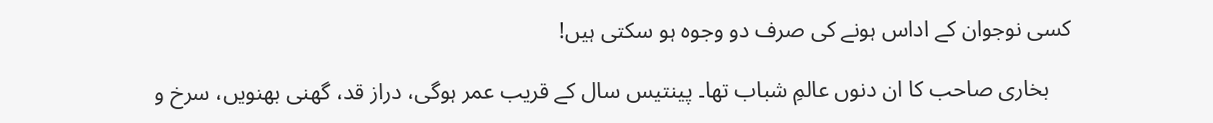کسی نوجوان کے اداس ہونے کی صرف دو وجوہ ہو سکتی ہیں!

    بخاری صاحب کا ان دنوں عالمِ شباب تھا۔ پینتیس سال کے قریب عمر ہوگی، دراز قد، گھنی بھنویں، سرخ و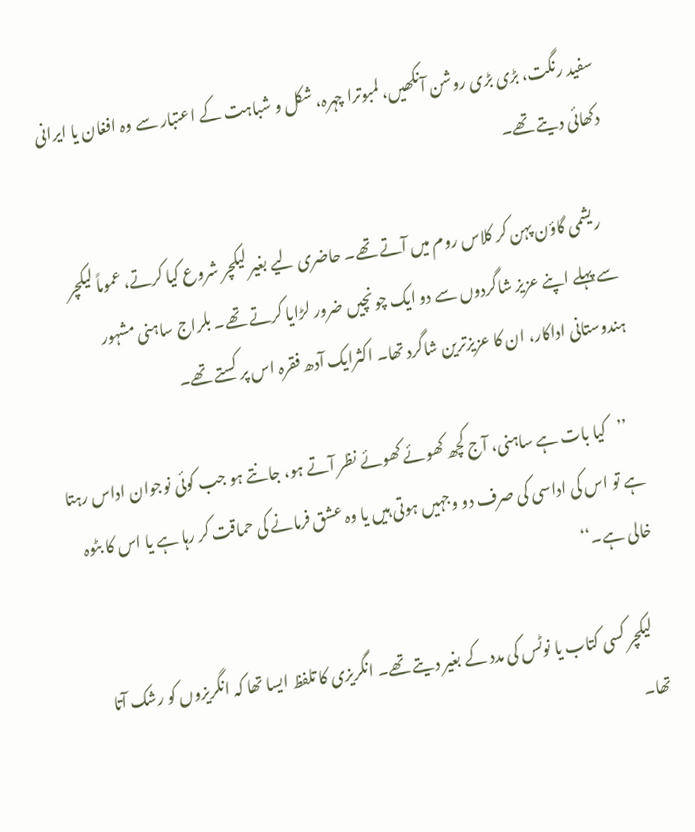سفید رنگت، بڑی بڑی روشن آنکھیں، لمبوترا چہرہ، شکل و شباہت کے اعتبار سے وہ افغان یا ایرانی دکھائی دیتے تھے۔

    ریشمی گاؤن پہن کر کلاس روم میں آتے تھے۔ حاضری لیے بغیر لیکچر شروع کیا کرتے، عموماً لیکچر سے پہلے اپنے عزیز شاگردوں سے دو ایک چونچیں ضرور لڑایا کرتے تھے۔ بلراج ساہنی مشہور ہندوستانی اداکار، ان کا عزیزترین شاگرد تھا۔ اکثرایک آدھ فقرہ اس پر کستے تھے۔

    ’’کیا بات ہے ساہنی، آج کچھ کھوئے کھوئے نظر آتے ہو، جانتے ہو جب کوئی نوجوان اداس رہتا ہے تو اس کی اداسی کی صرف دو وجہیں ہوتی ہیں یا وہ عشق فرمانے کی حماقت کر رہا ہے یا اس کا بٹوہ خالی ہے۔‘‘

    لیکچر کسی کتاب یا نوٹس کی مدد کے بغیر دیتے تھے۔ انگریزی کا تلفظ ایسا تھا کہ انگریزوں کو رشک آتا تھا۔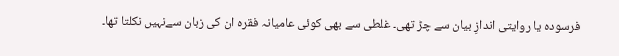فرسودہ یا روایتی اندازِ بیان سے چڑ تھی۔ غلطی سے بھی کوئی عامیانہ فقرہ ان کی زبان سےنہیں نکلتا تھا۔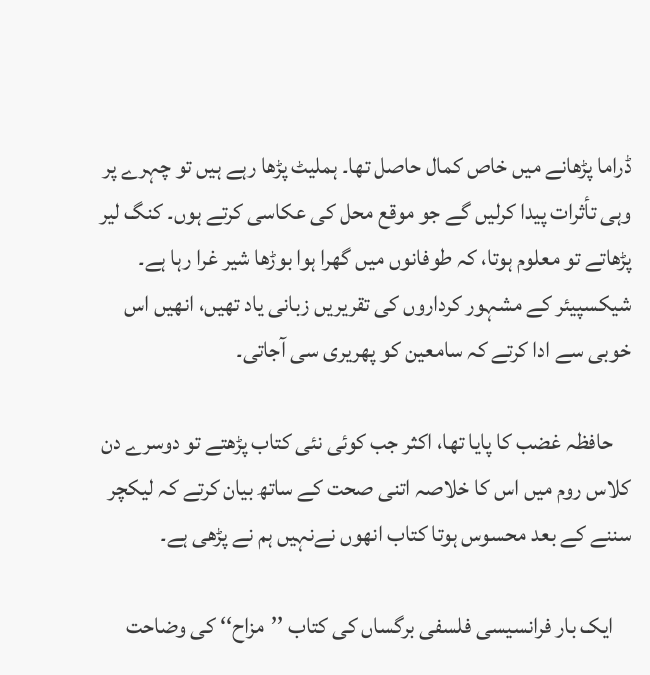ڈراما پڑھانے میں خاص کمال حاصل تھا۔ ہملیٹ پڑھا رہے ہیں تو چہرے پر وہی تأثرات پیدا کرلیں گے جو موقع محل کی عکاسی کرتے ہوں۔ کنگ لیر پڑھاتے تو معلوم ہوتا، کہ طوفانوں میں گھرا ہوا بوڑھا شیر غرا رہا ہے۔ شیکسپیئر کے مشہور کرداروں کی تقریریں زبانی یاد تھیں، انھیں اس خوبی سے ادا کرتے کہ سامعین کو پھریری سی آجاتی۔

    حافظہ غضب کا پایا تھا، اکثر جب کوئی نئی کتاب پڑھتے تو دوسرے دن کلاس روم میں اس کا خلاصہ اتنی صحت کے ساتھ بیان کرتے کہ لیکچر سننے کے بعد محسوس ہوتا کتاب انھوں نےنہیں ہم نے پڑھی ہے۔

    ایک بار فرانسیسی فلسفی برگساں کی کتاب ’’مزاح‘‘ کی وضاحت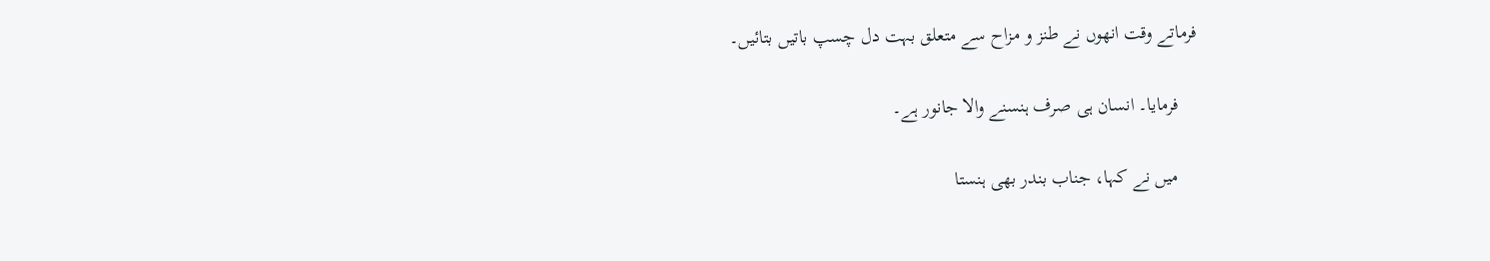فرماتے وقت انھوں نے طنز و مزاح سے متعلق بہت دل چسپ باتیں بتائیں۔

    فرمایا۔ انسان ہی صرف ہنسنے والا جانور ہے۔

    میں نے کہا، جناب بندر بھی ہنستا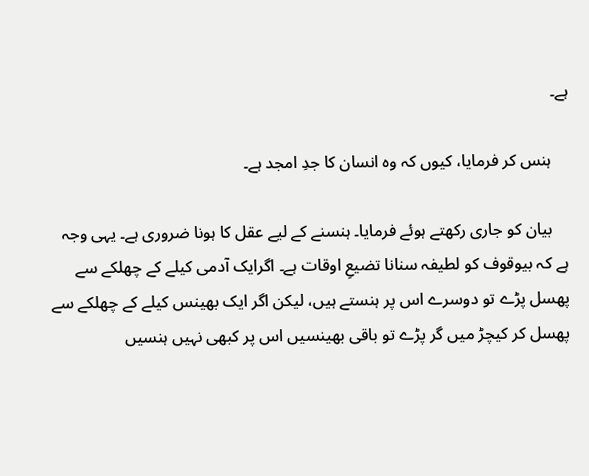ہے۔

    ہنس کر فرمایا، کیوں کہ وہ انسان کا جدِ امجد ہے۔

    بیان کو جاری رکھتے ہوئے فرمایا۔ ہنسنے کے لیے عقل کا ہونا ضروری ہے۔ یہی وجہ ہے کہ بیوقوف کو لطیفہ سنانا تضیعِ اوقات ہے۔ اگرایک آدمی کیلے کے چھلکے سے پھسل پڑے تو دوسرے اس پر ہنستے ہیں، لیکن اگر ایک بھینس کیلے کے چھلکے سے پھسل کر کیچڑ میں گر پڑے تو باقی بھینسیں اس پر کبھی نہیں ہنسیں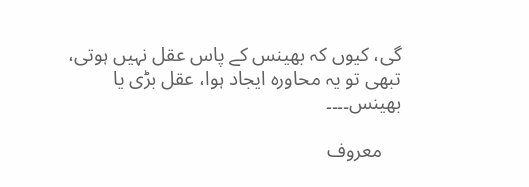گی، کیوں کہ بھینس کے پاس عقل نہیں ہوتی، تبھی تو یہ محاورہ ایجاد ہوا، عقل بڑی یا بھینس۔۔۔۔

    معروف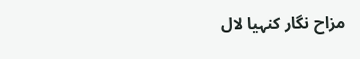مزاح نگار کنہیا لال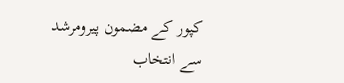کپور کے مضمون پیرومرشد سے انتخاب